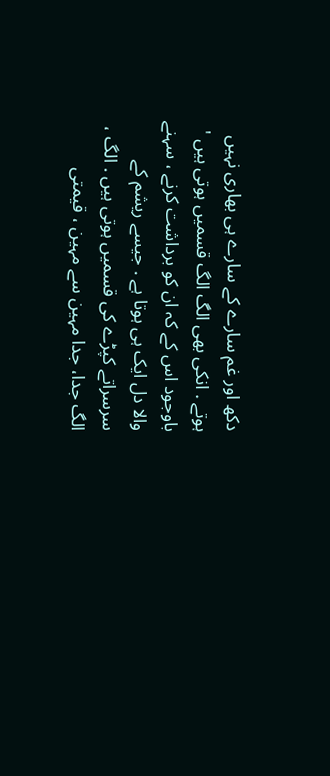دکھ اور غم سارے کے سارے ہی بھاری نہیں ہوتے . انکی بھی الگ الگ قسمیں ہوتی ہیں ' باوجود اس کے کہ ان کو برداشت کرنے ، سہنے والا دل ایک ہی ہوتا ہے . جیسے ریشم کے سرسراتے کپڑے کی قسمیں ہوتی ہیں . الگ ، الگ جدا، جدا مہین سے مہین ، قیمتی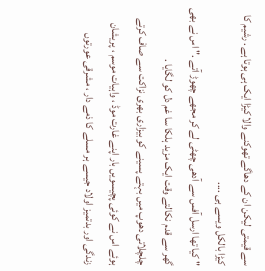سے قیمتی لیکن ان کے دھاگے تھوکنے والا کیڑا ایک ہی ہوتا ہے . رشیم کا کیڑا بالکل ویسے ہی ....
" کیا تھا ارسل آفس سے آدھی چھٹی لے کر مجھے چھوڑ آتے ." اس نے بھی گھر سے قدم نکالتے وقت ایک مزید ہلکا سا غم دل کو لگایا .
چلچلاتی دھوپ میں بہتے پسینے کو بیزاری بھری نزاکت سے صاف کرتے ہوئے اس نے کوئی پچیسویں بار اپنے غارت موڈ ، واہیات موسم ، پریشان زندگی اور بدتمیز اولاد جیسے ہر مسلے کا ذمے دار ، مشرقی عورتوں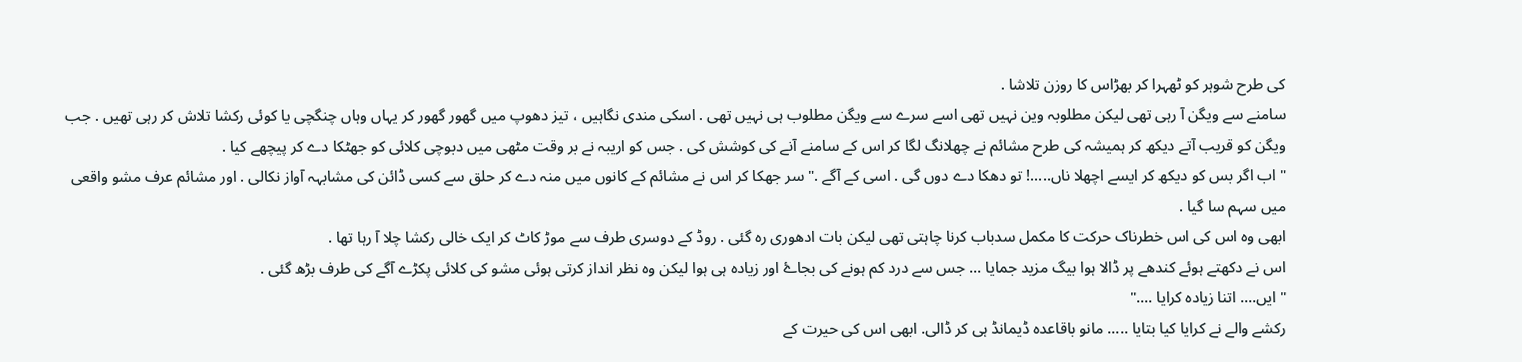کی طرح شوہر کو ٹھہرا کر بھڑاس کا روزن تلاشا .
سامنے سے ویگن آ رہی تھی لیکن مطلوبہ وین نہیں تھی اسے سرے سے ویگن مطلوب ہی نہیں تھی . اسکی مندی نگاہیں ، تیز دھوپ میں گھور گھور کر یہاں وہاں چنگچی یا کوئی رکشا تلاش کر رہی تھیں . جب ویگن کو قریب آتے دیکھ کر ہمیشہ کی طرح مشائم نے چھلانگ لگا کر اس کے سامنے آنے کی کوشش کی . جس کو اریبہ نے بر وقت مٹھی میں دبوچی کلائی کو جھٹکا دے کر پیچھے کیا .
" اب اگر بس کو دیکھ کر ایسے اچھلا ناں.....! تو دھکا دے دوں گی . اسی کے آگے ." سر جھکا کر اس نے مشائم کے کانوں میں منہ دے کر حلق سے کسی ڈائن کی مشابہہ آواز نکالی . اور مشائم عرف مشو واقعی میں سہم سا گیا .
ابھی وہ اس کی اس خطرناک حرکت کا مکمل سدباب کرنا چاہتی تھی لیکن بات ادھوری رہ گئی . روڈ کے دوسری طرف سے موڑ کاٹ کر ایک خالی رکشا چلا آ رہا تھا .
اس نے دکھتے ہوئے کندھے پر ڈالا ہوا بیگ مزید جمایا ... جس سے درد کم ہونے کی بجاۓ اور زیادہ ہی ہوا لیکن وہ نظر انداز کرتی ہوئی مشو کی کلائی پکڑے آگے کی طرف بڑھ گئی .
" ایں.... اتنا زیادہ کرایا ...."
رکشے والے نے کرایا کیا بتایا ..... مانو باقاعدہ ڈیمانڈ ہی کر ڈالی. ابھی اس کی حیرت کے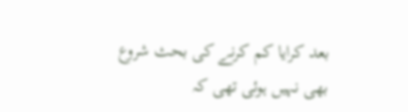بعد کرایا کم کرنے کی بحث شروع بھی نہیں ہوئی تھی کہ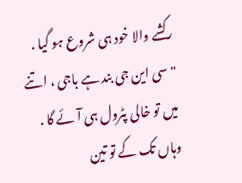رکشے والا خود ہی شروع ہو گیا .
" سی این جی بند ہے باجی ، اتنے میں تو خالی پٹرول ہی آئے گا . وہاں تک کے تو تین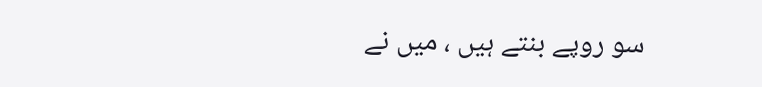سو روپے بنتے ہیں ، میں نے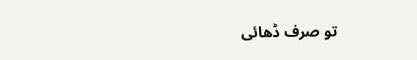تو صرف ڈھائی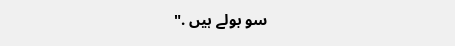سو بولے ہیں ."